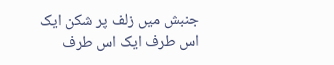جنبش میں زلف پر شکن ایک اس طرف ایک اس طرف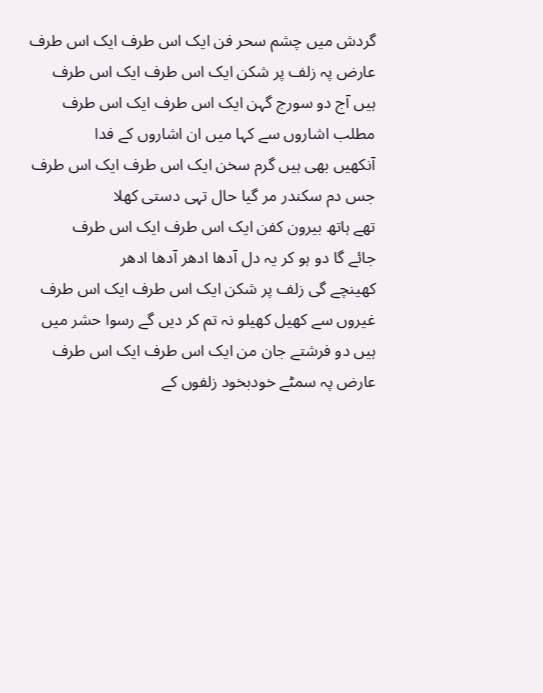گردش میں چشم سحر فن ایک اس طرف ایک اس طرف
عارض پہ زلف پر شکن ایک اس طرف ایک اس طرف
ہیں آج دو سورج گہن ایک اس طرف ایک اس طرف
مطلب اشاروں سے کہا میں ان اشاروں کے فدا
آنکھیں بھی ہیں گرم سخن ایک اس طرف ایک اس طرف
جس دم سکندر مر گیا حال تہی دستی کھلا
تھے ہاتھ بیرون کفن ایک اس طرف ایک اس طرف
جائے گا دو ہو کر یہ دل آدھا ادھر آدھا ادھر
کھینچے گی زلف پر شکن ایک اس طرف ایک اس طرف
غیروں سے کھیل کھیلو نہ تم کر دیں گے رسوا حشر میں
ہیں دو فرشتے جان من ایک اس طرف ایک اس طرف
عارض پہ سمٹے خودبخود زلفوں کے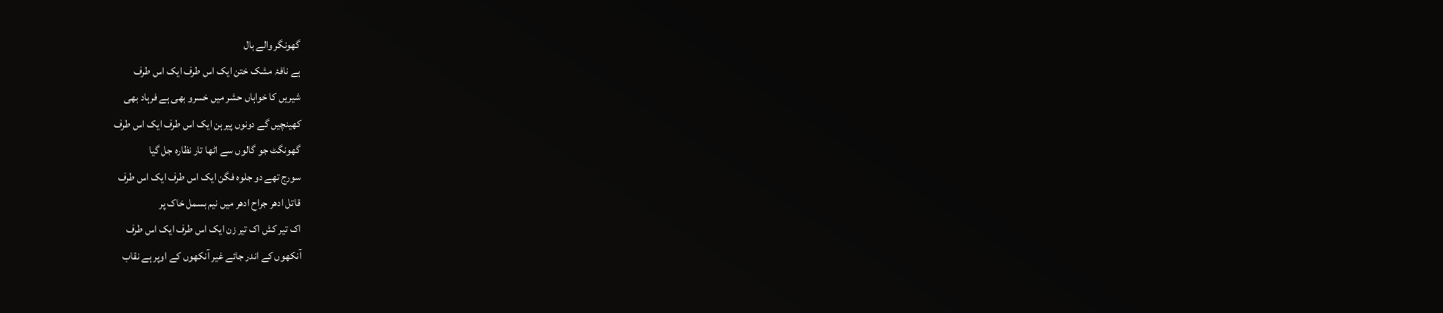گھونگر والے بال
ہے نافۂ مشک ختن ایک اس طرف ایک اس طرف
شیریں کا خواہاں حشر میں خسرو بھی ہے فرہاد بھی
کھینچیں گے دونوں پیرہن ایک اس طرف ایک اس طرف
گھونگٹ جو گالوں سے اٹھا تار نظارہ جل گیا
سورج تھے دو جلوہ فگن ایک اس طرف ایک اس طرف
قاتل ادھر جراح ادھر میں نیم بسمل خاک پر
اک تیر کش اک تیر زن ایک اس طرف ایک اس طرف
آنکھوں کے اندر جائے غیر آنکھوں کے اوپر ہے نقاب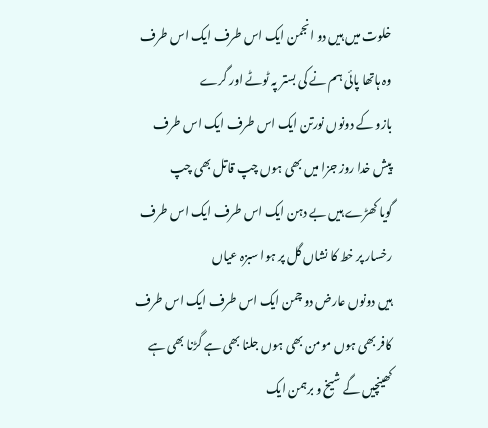خلوت میں ہیں دو انجمن ایک اس طرف ایک اس طرف
وہ ہاتھا پائی ہم نے کی بستر پہ ٹوٹے اور گرے
بازو کے دونوں نورتن ایک اس طرف ایک اس طرف
پیش خدا روز جزا میں بھی ہوں چپ قاتل بھی چپ
گویا کھڑے ہیں بے دہن ایک اس طرف ایک اس طرف
رخسار پر خط کا نشاں گل پر ہوا سبزہ عیاں
ہیں دونوں عارض دو چمن ایک اس طرف ایک اس طرف
کافر بھی ہوں مومن بھی ہوں جلنا بھی ہے گڑنا بھی ہے
کھینچیں گے شیخ و برہمن ایک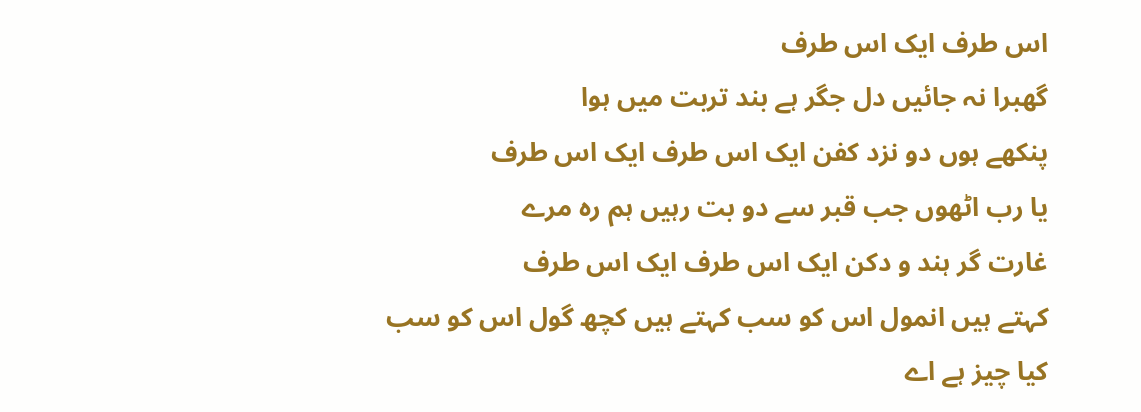اس طرف ایک اس طرف
گھبرا نہ جائیں دل جگر ہے بند تربت میں ہوا
پنکھے ہوں دو نزد کفن ایک اس طرف ایک اس طرف
یا رب اٹھوں جب قبر سے دو بت رہیں ہم رہ مرے
غارت گر ہند و دکن ایک اس طرف ایک اس طرف
کہتے ہیں انمول اس کو سب کہتے ہیں کچھ گول اس کو سب
کیا چیز ہے اے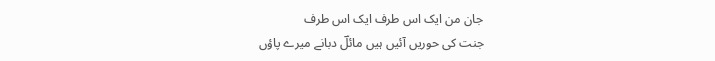جان من ایک اس طرف ایک اس طرف
جنت کی حوریں آئیں ہیں مائلؔ دبانے میرے پاؤں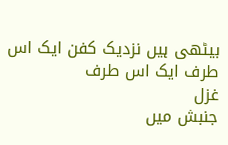بیٹھی ہیں نزدیک کفن ایک اس طرف ایک اس طرف
غزل
جنبش میں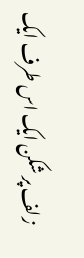زلف پر شکن ایک اس طرف ایک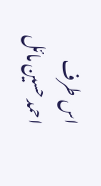اس طرف
احمد حسین مائل